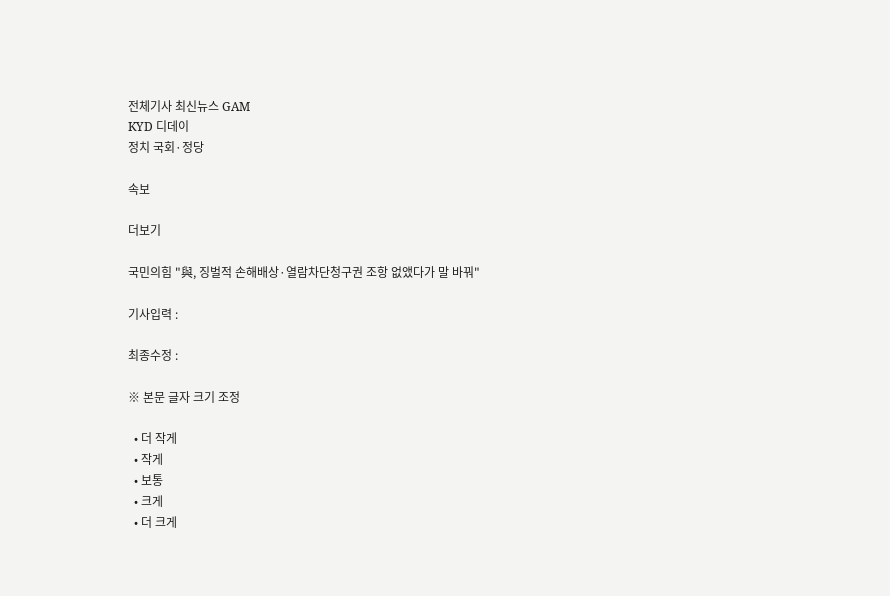전체기사 최신뉴스 GAM
KYD 디데이
정치 국회·정당

속보

더보기

국민의힘 "與, 징벌적 손해배상·열람차단청구권 조항 없앴다가 말 바꿔"

기사입력 :

최종수정 :

※ 본문 글자 크기 조정

  • 더 작게
  • 작게
  • 보통
  • 크게
  • 더 크게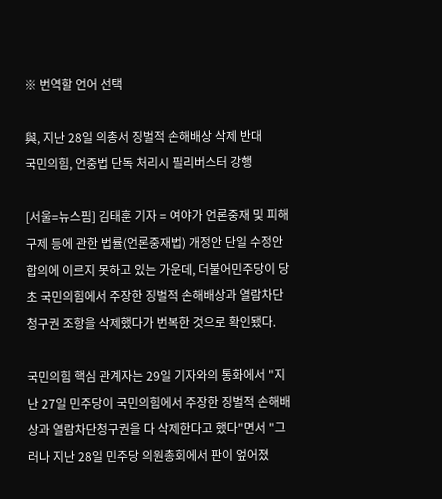※ 번역할 언어 선택

與, 지난 28일 의총서 징벌적 손해배상 삭제 반대
국민의힘, 언중법 단독 처리시 필리버스터 강행

[서울=뉴스핌] 김태훈 기자 = 여야가 언론중재 및 피해구제 등에 관한 법률(언론중재법) 개정안 단일 수정안 합의에 이르지 못하고 있는 가운데, 더불어민주당이 당초 국민의힘에서 주장한 징벌적 손해배상과 열람차단청구권 조항을 삭제했다가 번복한 것으로 확인됐다.

국민의힘 핵심 관계자는 29일 기자와의 통화에서 "지난 27일 민주당이 국민의힘에서 주장한 징벌적 손해배상과 열람차단청구권을 다 삭제한다고 했다"면서 "그러나 지난 28일 민주당 의원총회에서 판이 엎어졌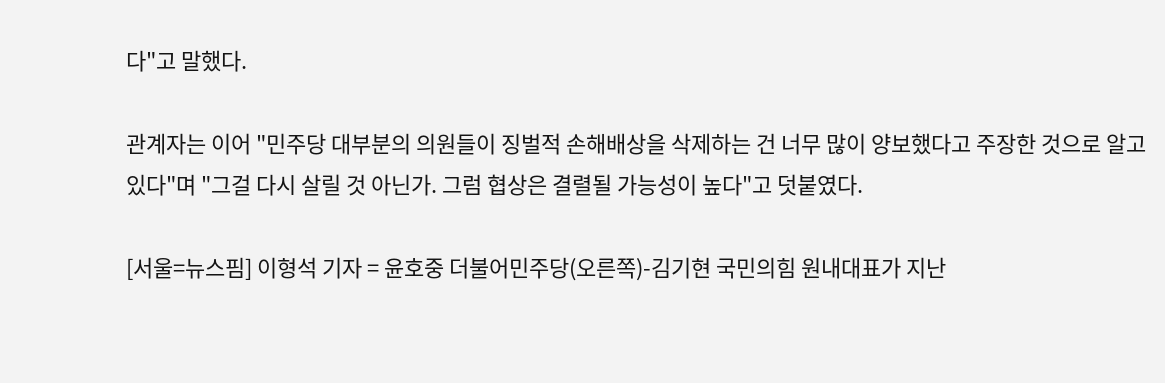다"고 말했다.

관계자는 이어 "민주당 대부분의 의원들이 징벌적 손해배상을 삭제하는 건 너무 많이 양보했다고 주장한 것으로 알고 있다"며 "그걸 다시 살릴 것 아닌가. 그럼 협상은 결렬될 가능성이 높다"고 덧붙였다.

[서울=뉴스핌] 이형석 기자 = 윤호중 더불어민주당(오른쪽)-김기현 국민의힘 원내대표가 지난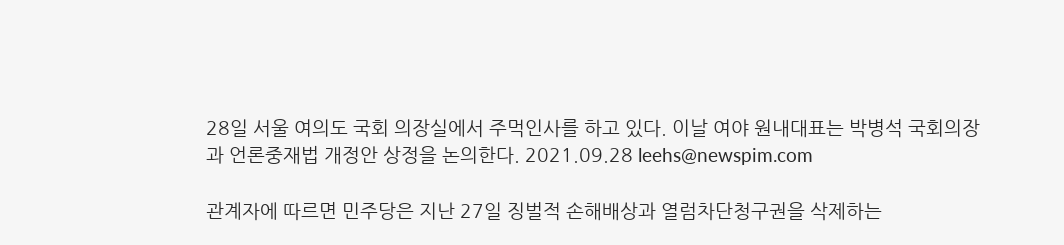28일 서울 여의도 국회 의장실에서 주먹인사를 하고 있다. 이날 여야 원내대표는 박병석 국회의장과 언론중재법 개정안 상정을 논의한다. 2021.09.28 leehs@newspim.com

관계자에 따르면 민주당은 지난 27일 징벌적 손해배상과 열럼차단청구권을 삭제하는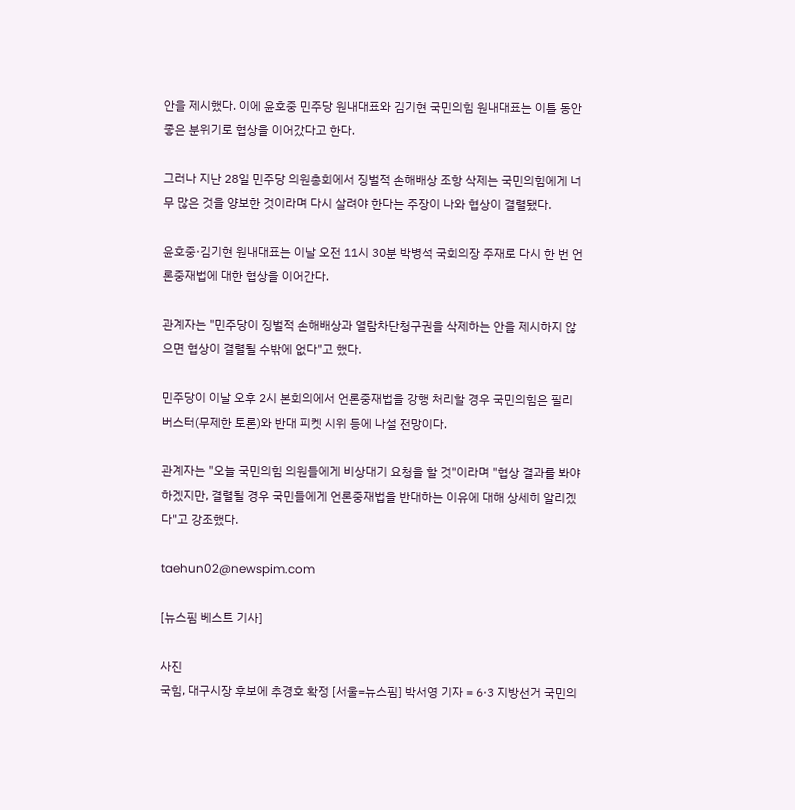안을 제시했다. 이에 윤호중 민주당 원내대표와 김기현 국민의힘 원내대표는 이틀 동안 좋은 분위기로 협상을 이어갔다고 한다.

그러나 지난 28일 민주당 의원총회에서 징벌적 손해배상 조항 삭제는 국민의힘에게 너무 많은 것을 양보한 것이라며 다시 살려야 한다는 주장이 나와 협상이 결렬됐다.

윤호중·김기현 원내대표는 이날 오전 11시 30분 박병석 국회의장 주재로 다시 한 번 언론중재법에 대한 협상을 이어간다.

관계자는 "민주당이 징벌적 손해배상과 열람차단청구권을 삭제하는 안을 제시하지 않으면 협상이 결렬될 수밖에 없다"고 했다.

민주당이 이날 오후 2시 본회의에서 언론중재법을 강행 처리할 경우 국민의힘은 필리버스터(무제한 토론)와 반대 피켓 시위 등에 나설 전망이다.

관계자는 "오늘 국민의힘 의원들에게 비상대기 요청을 할 것"이라며 "협상 결과를 봐야하겠지만, 결렬될 경우 국민들에게 언론중재법을 반대하는 이유에 대해 상세히 알리겠다"고 강조했다.

taehun02@newspim.com

[뉴스핌 베스트 기사]

사진
국힘, 대구시장 후보에 추경호 확정 [서울=뉴스핌] 박서영 기자 = 6·3 지방선거 국민의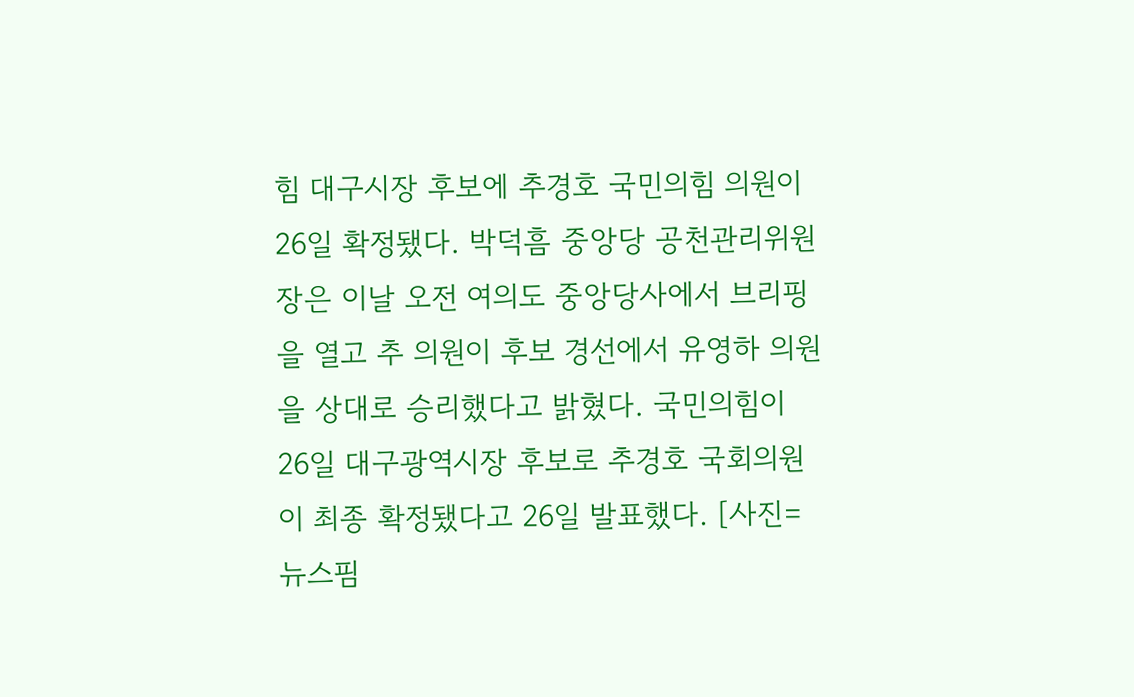힘 대구시장 후보에 추경호 국민의힘 의원이 26일 확정됐다. 박덕흠 중앙당 공천관리위원장은 이날 오전 여의도 중앙당사에서 브리핑을 열고 추 의원이 후보 경선에서 유영하 의원을 상대로 승리했다고 밝혔다. 국민의힘이 26일 대구광역시장 후보로 추경호 국회의원이 최종 확정됐다고 26일 발표했다. [사진=뉴스핌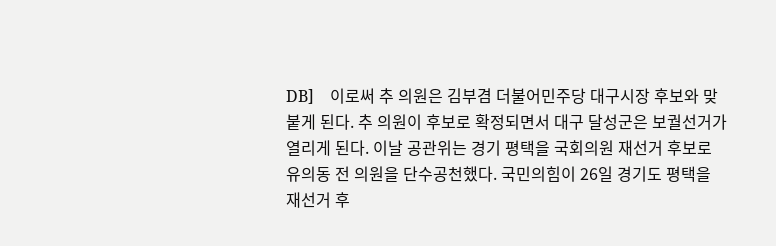DB]    이로써 추 의원은 김부겸 더불어민주당 대구시장 후보와 맞붙게 된다. 추 의원이 후보로 확정되면서 대구 달성군은 보궐선거가 열리게 된다. 이날 공관위는 경기 평택을 국회의원 재선거 후보로 유의동 전 의원을 단수공천했다. 국민의힘이 26일 경기도 평택을 재선거 후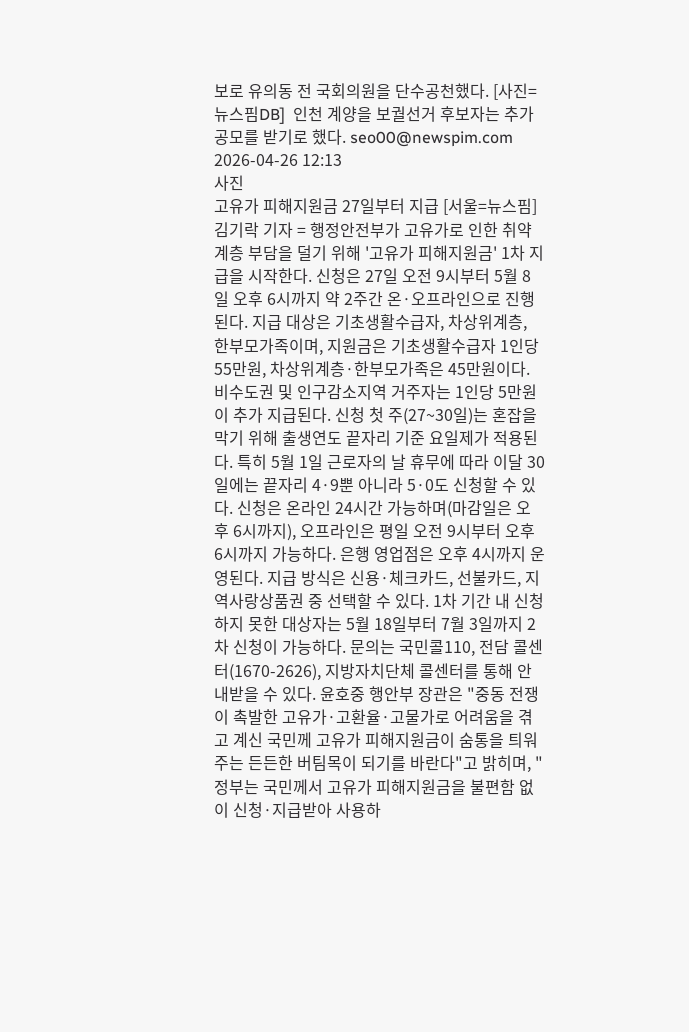보로 유의동 전 국회의원을 단수공천했다. [사진=뉴스핌DB]  인천 계양을 보궐선거 후보자는 추가 공모를 받기로 했다. seo00@newspim.com 2026-04-26 12:13
사진
고유가 피해지원금 27일부터 지급 [서울=뉴스핌] 김기락 기자 = 행정안전부가 고유가로 인한 취약계층 부담을 덜기 위해 '고유가 피해지원금' 1차 지급을 시작한다. 신청은 27일 오전 9시부터 5월 8일 오후 6시까지 약 2주간 온·오프라인으로 진행된다. 지급 대상은 기초생활수급자, 차상위계층, 한부모가족이며, 지원금은 기초생활수급자 1인당 55만원, 차상위계층·한부모가족은 45만원이다. 비수도권 및 인구감소지역 거주자는 1인당 5만원이 추가 지급된다. 신청 첫 주(27~30일)는 혼잡을 막기 위해 출생연도 끝자리 기준 요일제가 적용된다. 특히 5월 1일 근로자의 날 휴무에 따라 이달 30일에는 끝자리 4·9뿐 아니라 5·0도 신청할 수 있다. 신청은 온라인 24시간 가능하며(마감일은 오후 6시까지), 오프라인은 평일 오전 9시부터 오후 6시까지 가능하다. 은행 영업점은 오후 4시까지 운영된다. 지급 방식은 신용·체크카드, 선불카드, 지역사랑상품권 중 선택할 수 있다. 1차 기간 내 신청하지 못한 대상자는 5월 18일부터 7월 3일까지 2차 신청이 가능하다. 문의는 국민콜110, 전담 콜센터(1670-2626), 지방자치단체 콜센터를 통해 안내받을 수 있다. 윤호중 행안부 장관은 "중동 전쟁이 촉발한 고유가·고환율·고물가로 어려움을 겪고 계신 국민께 고유가 피해지원금이 숨통을 틔워주는 든든한 버팀목이 되기를 바란다"고 밝히며, "정부는 국민께서 고유가 피해지원금을 불편함 없이 신청·지급받아 사용하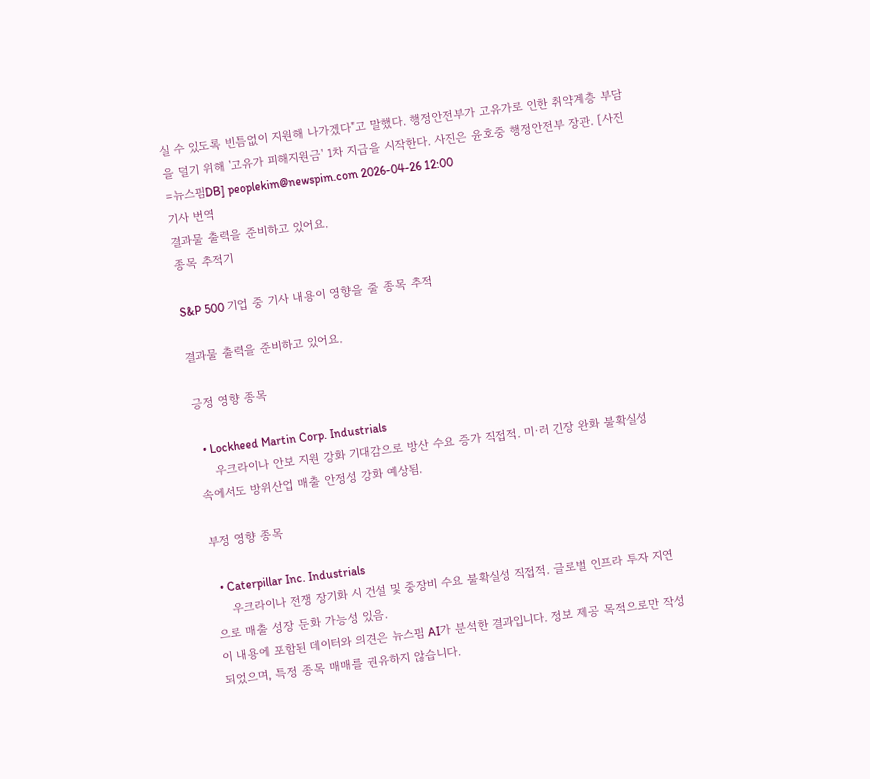실 수 있도록 빈틈없이 지원해 나가겠다"고 말했다. 행정안전부가 고유가로 인한 취약계층 부담을 덜기 위해 '고유가 피해지원금' 1차 지급을 시작한다. 사진은 윤호중 행정안전부 장관. [사진=뉴스핌DB] peoplekim@newspim.com 2026-04-26 12:00
기사 번역
결과물 출력을 준비하고 있어요.
종목 추적기

S&P 500 기업 중 기사 내용이 영향을 줄 종목 추적

결과물 출력을 준비하고 있어요.

긍정 영향 종목

  • Lockheed Martin Corp. Industrials
    우크라이나 안보 지원 강화 기대감으로 방산 수요 증가 직접적. 미·러 긴장 완화 불확실성 속에서도 방위산업 매출 안정성 강화 예상됨.

부정 영향 종목

  • Caterpillar Inc. Industrials
    우크라이나 전쟁 장기화 시 건설 및 중장비 수요 불확실성 직접적. 글로벌 인프라 투자 지연으로 매출 성장 둔화 가능성 있음.
이 내용에 포함된 데이터와 의견은 뉴스핌 AI가 분석한 결과입니다. 정보 제공 목적으로만 작성되었으며, 특정 종목 매매를 권유하지 않습니다.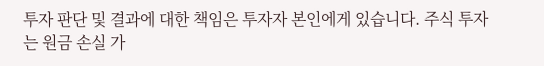투자 판단 및 결과에 대한 책임은 투자자 본인에게 있습니다. 주식 투자는 원금 손실 가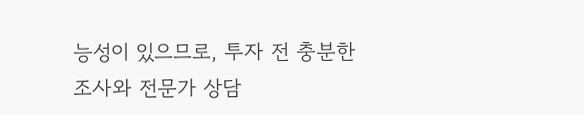능성이 있으므로, 투자 전 충분한 조사와 전문가 상담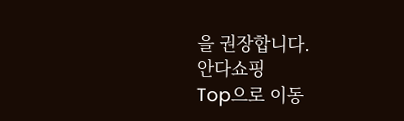을 권장합니다.
안다쇼핑
Top으로 이동